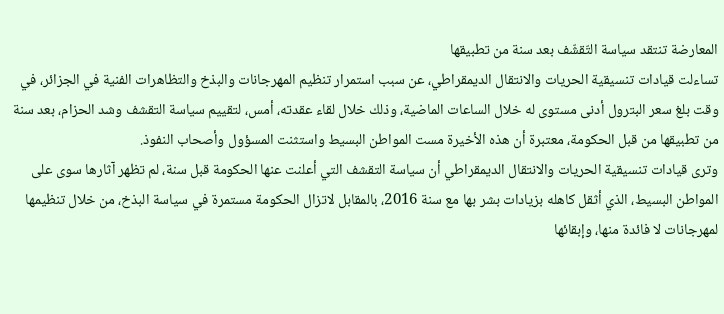المعارضة تنتقد سياسة التّقشّف بعد سنة من تطبيقها
تساءلت قيادات تنسيقية الحريات والانتقال الديمقراطي، عن سبب استمرار تنظيم المهرجانات والبذخ والتظاهرات الفنية في الجزائر، في وقت بلغ سعر البترول أدنى مستوى له خلال الساعات الماضية، وذلك خلال لقاء عقدته، أمس، لتقييم سياسة التقشف وشد الحزام، بعد سنة من تطبيقها من قبل الحكومة، معتبرة أن هذه الأخيرة مست المواطن البسيط واستثنت المسؤول وأصحاب النفوذ.
وترى قيادات تنسيقية الحريات والانتقال الديمقراطي أن سياسة التقشف التي أعلنت عنها الحكومة قبل سنة، لم تظهر آثارها سوى على المواطن البسيط، الذي أثقل كاهله بزيادات بشر بها مع سنة 2016، بالمقابل لاتزال الحكومة مستمرة في سياسة البذخ، من خلال تنظيمها لمهرجانات لا فائدة منها، وإبقائها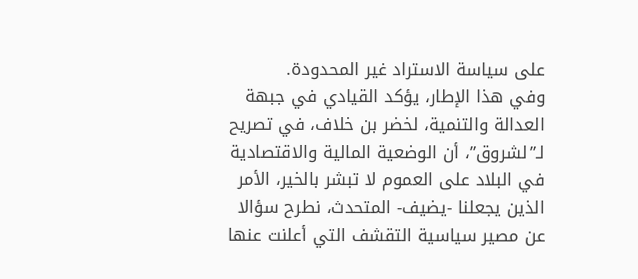على سياسة الاستراد غير المحدودة.
وفي هذا الإطار، يؤكد القيادي في جبهة العدالة والتنمية، لخضر بن خلاف، في تصريح لـ”لشروق”، أن الوضعية المالية والاقتصادية في البلاد على العموم لا تبشر بالخير، الأمر الذين يجعلنا -يضيف- المتحدث، نطرح سؤالا عن مصير سياسية التقشف التي أعلنت عنها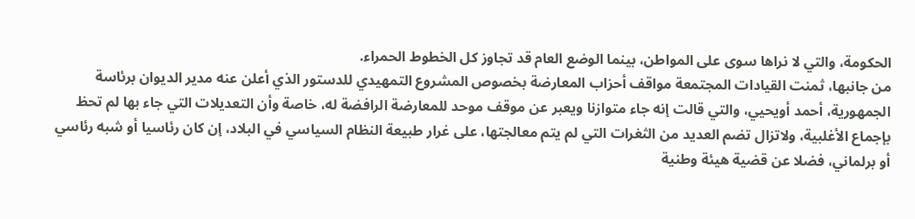الحكومة، والتي لا نراها سوى على المواطن، بينما الوضع العام قد تجاوز كل الخطوط الحمراء.
من جانبها، ثمنت القيادات المجتمعة مواقف أحزاب المعارضة بخصوص المشروع التمهيدي للدستور الذي أعلن عنه مدير الديوان برئاسة الجمهورية، أحمد أويحيي، والتي قالت إنه جاء متوازنا ويعبر عن موقف موحد للمعارضة الرافضة له، خاصة وأن التعديلات التي جاء بها لم تحظ بإجماع الأغلبية، ولاتزال تضم العديد من الثغرات التي لم يتم معالجتها، على غرار طبيعة النظام السياسي في البلاد، إن كان رئاسيا أو شبه رئاسي أو برلماني، فضلا عن قضية هيئة وطنية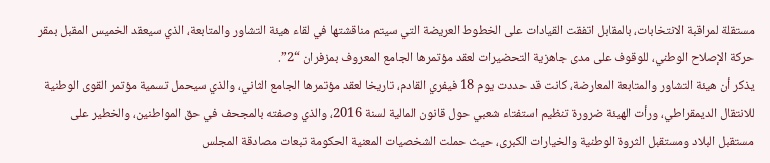مستقلة لمراقبة الانتخابات، بالمقابل اتفقت القيادات على الخطوط العريضة التي سيتم مناقشتها في لقاء هيئة التشاور والمتابعة، الذي سيعقد الخميس المقبل بمقر حركة الإصلاح الوطني، للوقوف على مدى جاهزية التحضيرات لعقد مؤتمرها الجامع المعروف بمزفران “2”.
يذكر أن هيئة التشاور والمتابعة المعارضة، كانت قد حددت يوم 18 فيفري القادم، تاريخا لعقد مؤتمرها الجامع الثاني، والذي سيحمل تسمية مؤتمر القوى الوطنية للانتقال الديمقراطي، ورأت الهيئة ضرورة تنظيم استفتاء شعبي حول قانون المالية لسنة 2016، والذي وصفته بالمجحف في حق المواطنين، والخطير على مستقبل البلاد ومستقبل الثروة الوطنية والخيارات الكبرى، حيث حملت الشخصيات المعنية الحكومة تبعات مصادقة المجلس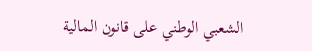الشعبي الوطني على قانون المالية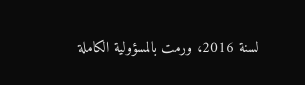لسنة 2016، ورمت بالمسؤولية الكاملة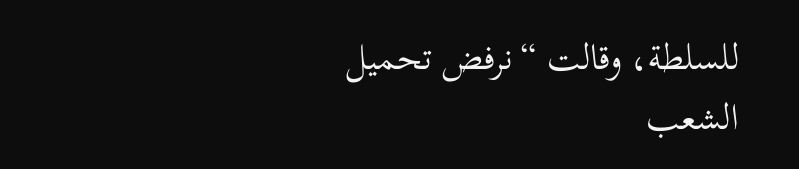للسلطة، وقالت “نرفض تحميل الشعب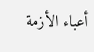أعباء الأزمة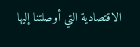الاقتصادية التي أوصلتنا إليها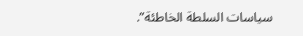سياسات السلطة الخاطئة”.